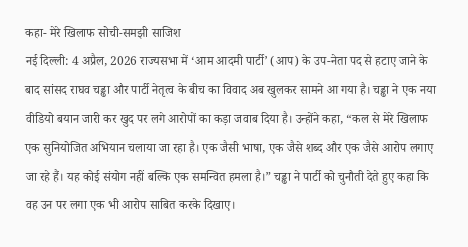कहा- मेरे खिलाफ सोची-समझी साजिश
नई दिल्ली: 4 अप्रैल, 2026 राज्यसभा में ‘आम आदमी पार्टी’ (आप) के उप-नेता पद से हटाए जाने के बाद सांसद राघव चड्ढा और पार्टी नेतृत्व के बीच का विवाद अब खुलकर सामने आ गया है। चड्ढा ने एक नया वीडियो बयान जारी कर खुद पर लगे आरोपों का कड़ा जवाब दिया है। उन्होंने कहा, “कल से मेरे खिलाफ एक सुनियोजित अभियान चलाया जा रहा है। एक जैसी भाषा, एक जैसे शब्द और एक जैसे आरोप लगाए जा रहे हैं। यह कोई संयोग नहीं बल्कि एक समन्वित हमला है।” चड्ढा ने पार्टी को चुनौती देते हुए कहा कि वह उन पर लगा एक भी आरोप साबित करके दिखाए।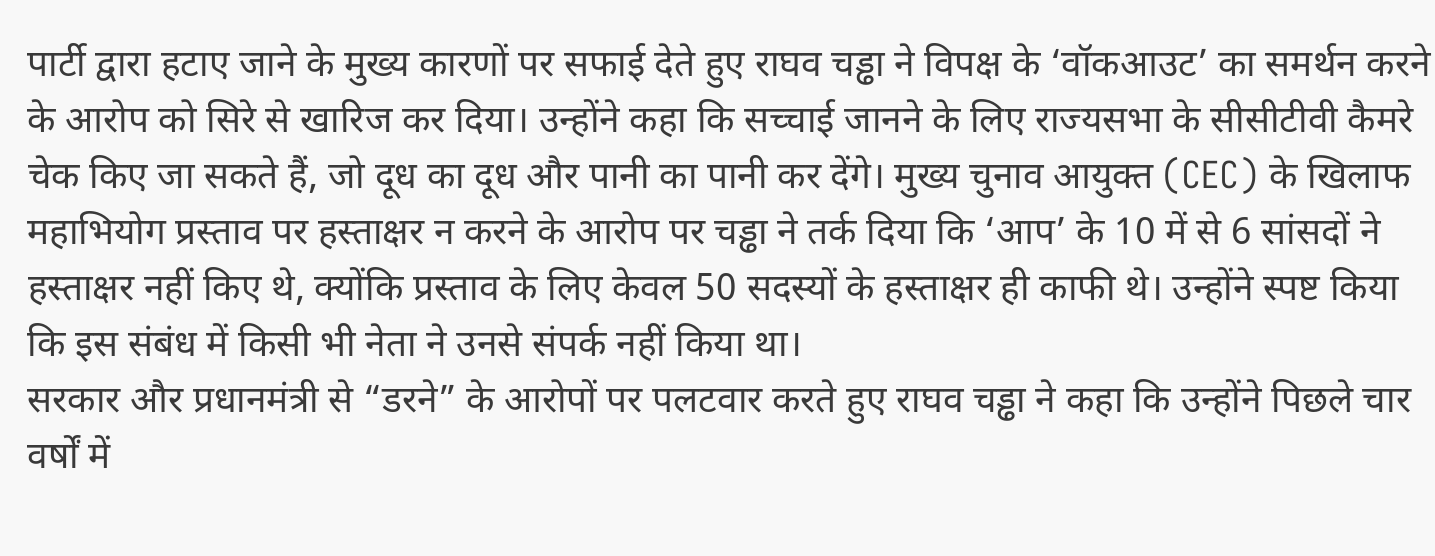पार्टी द्वारा हटाए जाने के मुख्य कारणों पर सफाई देते हुए राघव चड्ढा ने विपक्ष के ‘वॉकआउट’ का समर्थन करने के आरोप को सिरे से खारिज कर दिया। उन्होंने कहा कि सच्चाई जानने के लिए राज्यसभा के सीसीटीवी कैमरे चेक किए जा सकते हैं, जो दूध का दूध और पानी का पानी कर देंगे। मुख्य चुनाव आयुक्त (CEC) के खिलाफ महाभियोग प्रस्ताव पर हस्ताक्षर न करने के आरोप पर चड्ढा ने तर्क दिया कि ‘आप’ के 10 में से 6 सांसदों ने हस्ताक्षर नहीं किए थे, क्योंकि प्रस्ताव के लिए केवल 50 सदस्यों के हस्ताक्षर ही काफी थे। उन्होंने स्पष्ट किया कि इस संबंध में किसी भी नेता ने उनसे संपर्क नहीं किया था।
सरकार और प्रधानमंत्री से “डरने” के आरोपों पर पलटवार करते हुए राघव चड्ढा ने कहा कि उन्होंने पिछले चार वर्षों में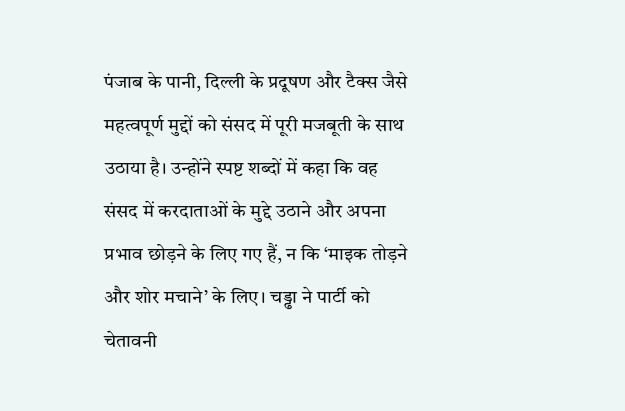पंजाब के पानी, दिल्ली के प्रदूषण और टैक्स जैसे महत्वपूर्ण मुद्दों को संसद में पूरी मजबूती के साथ उठाया है। उन्होंने स्पष्ट शब्दों में कहा कि वह संसद में करदाताओं के मुद्दे उठाने और अपना प्रभाव छोड़ने के लिए गए हैं, न कि ‘माइक तोड़ने और शोर मचाने’ के लिए। चड्ढा ने पार्टी को चेतावनी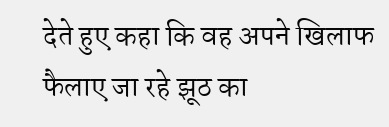देते हुए कहा कि वह अपने खिलाफ फैलाए जा रहे झूठ का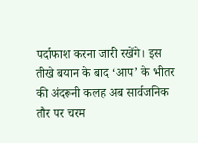पर्दाफाश करना जारी रखेंगे। इस तीखे बयान के बाद ‘आप’ के भीतर की अंदरूनी कलह अब सार्वजनिक तौर पर चरम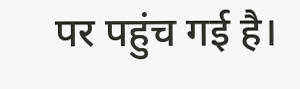पर पहुंच गई है।